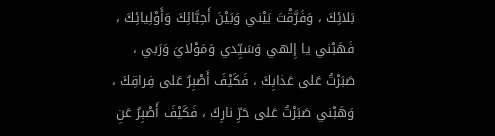بَلائِكَ ، وَفَرَّقْتَ بَيْني وَبَيْنَ أَحِبَّائِكَ وَأَوْلِيائِكَ ، فَهَبْني يا إِلهي وَسَيِّدي وَمَوْلايَ وَرَبي ، صَبَرْتُ عَلى عَذابِكَ ، فَكَيْفَ أَصْبِرُ عَلى فِراقِكَ ، وَهَبْني صَبَرْتُ عَلى حَرِّ نارِكَ ، فَكَيْفَ أَصْبِرُ عَنِ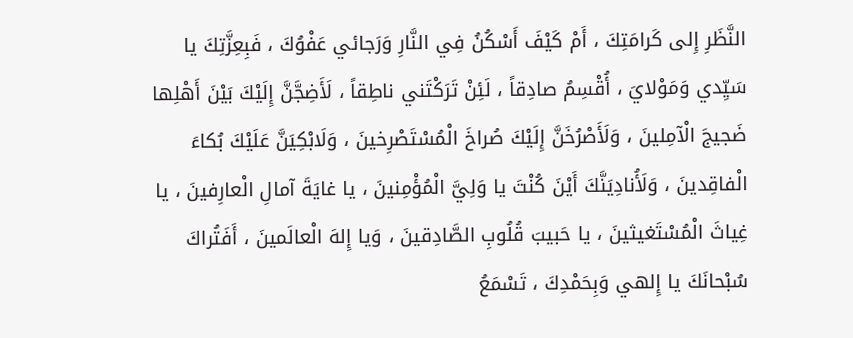النَّظَرِ إِلى كَرامَتِكَ ، أَمْ كَيْفَ أَسْكُنُ فِي النَّارِ وَرَجائي عَفْوُكَ ، فَبِعِزَّتِكَ يا سَيِّدي وَمَوْلايَ ، أُقْسِمُ صادِقاً ، لَئِنْ تَرَكْتَني ناطِقاً ، لَأَضِجَّنَّ إِلَيْكَ بَيْنَ أَهْلِها ضَجيجَ الْآمِلينَ ، وَلَأَصْرُخَنَّ إِلَيْكَ صُراخَ الْمُسْتَصْرِخينَ ، وَلَابْكِيَنَّ عَلَيْكَ بُكاءَ الْفاقِدينَ ، وَلَأُنادِيَنَّكَ أَيْنَ كُنْتَ يا وَلِيَّ الْمُؤْمِنينَ ، يا غايَةَ آمالِ الْعارِفينَ ، يا غِياثَ الْمُسْتَغيثينَ ، يا حَبيبَ قُلُوبِ الصَّادِقينَ ، وَيا إِلهَ الْعالَمينَ ، أَفَتُراكَ سُبْحانَكَ يا إِلهي وَبِحَمْدِكَ ، تَسْمَعُ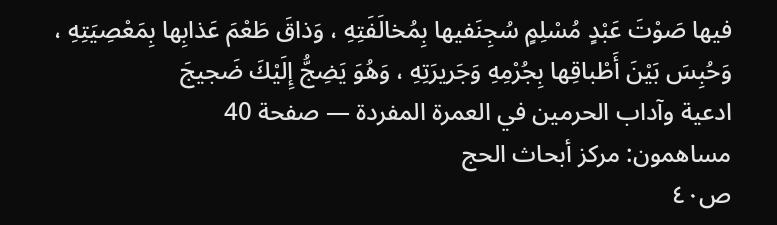فيها صَوْتَ عَبْدٍ مُسْلِمٍ سُجِنَفيها بِمُخالَفَتِهِ ، وَذاقَ طَعْمَ عَذابِها بِمَعْصِيَتِهِ ، وَحُبِسَ بَيْنَ أَطْباقِها بِجُرْمِهِ وَجَريرَتِهِ ، وَهُوَ يَضِجُّ إِلَيْكَ ضَجيجَ
ادعية وآداب الحرمين في العمرة المفردة — صفحة 40
مساهمون: مركز أبحاث الحج
ص٤٠